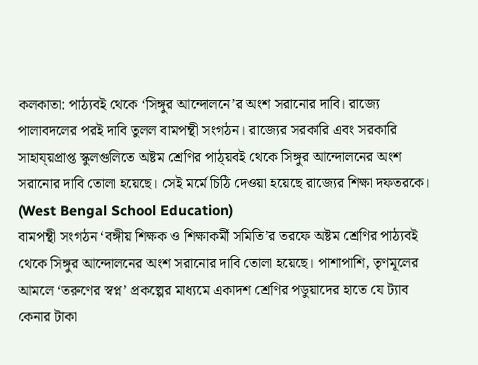কলকাতা: পাঠ্যবই থেকে ‘সিঙ্গুর আন্দোলনে’র অংশ সরানোর দাবি। রাজ্যে পালাবদলের পরই দাবি তুলল বামপন্থী সংগঠন। রাজ্যের সরকারি এবং সরকারি সাহায্য়প্রাপ্ত স্কুলগুলিতে অষ্টম শ্রেণির পাঠ্য়বই থেকে সিঙ্গুর আন্দোলনের অংশ সরানোর দাবি তোলা হয়েছে। সেই মর্মে চিঠি দেওয়া হয়েছে রাজ্যের শিক্ষা দফতরকে। (West Bengal School Education)
বামপন্থী সংগঠন ‘বঙ্গীয় শিক্ষক ও শিক্ষাকর্মী সমিতি’র তরফে অষ্টম শ্রেণির পাঠ্যবই থেকে সিঙ্গুর আন্দোলনের অংশ সরানোর দাবি তোলা হয়েছে। পাশাপাশি, তৃণমূলের আমলে ‘তরুণের স্বপ্ন’ প্রকল্পের মাধ্যমে একাদশ শ্রেণির পডুয়াদের হাতে যে ট্যাব কেনার টাকা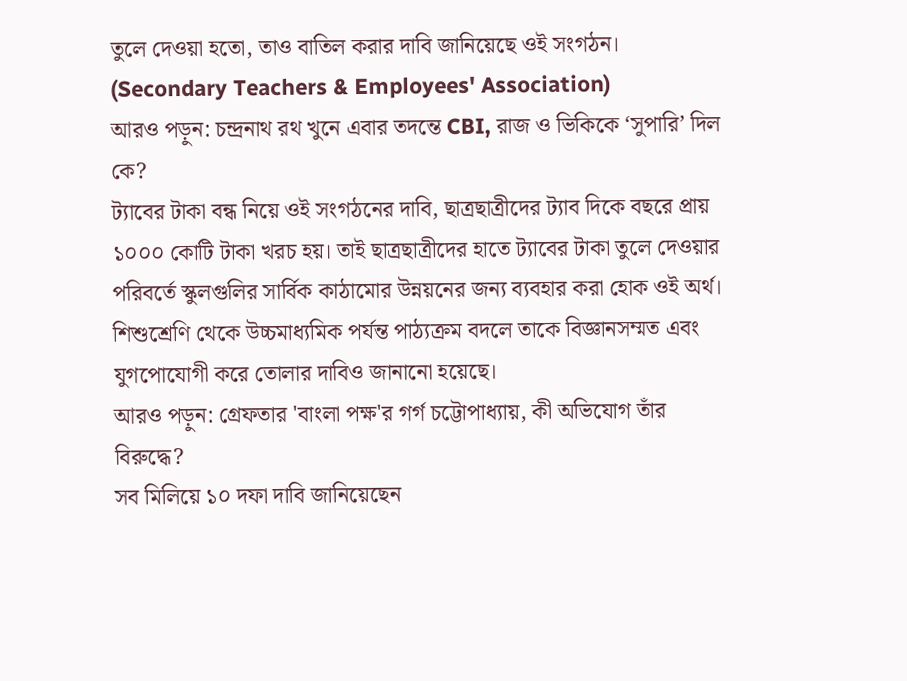তুলে দেওয়া হতো, তাও বাতিল করার দাবি জানিয়েছে ওই সংগঠন। (Secondary Teachers & Employees' Association)
আরও পড়ুন: চন্দ্রনাথ রথ খুনে এবার তদন্তে CBI, রাজ ও ভিকিকে ‘সুপারি’ দিল কে?
ট্যাবের টাকা বন্ধ নিয়ে ওই সংগঠনের দাবি, ছাত্রছাত্রীদের ট্যাব দিকে বছরে প্রায় ১০০০ কোটি টাকা খরচ হয়। তাই ছাত্রছাত্রীদের হাতে ট্যাবের টাকা তুলে দেওয়ার পরিবর্তে স্কুলগুলির সার্বিক কাঠামোর উন্নয়নের জন্য ব্যবহার করা হোক ওই অর্থ। শিশুশ্রেণি থেকে উচ্চমাধ্যমিক পর্যন্ত পাঠ্যক্রম বদলে তাকে বিজ্ঞানসম্মত এবং যুগপোযোগী করে তোলার দাবিও জানানো হয়েছে।
আরও পড়ুন: গ্রেফতার 'বাংলা পক্ষ'র গর্গ চট্টোপাধ্যায়, কী অভিযোগ তাঁর বিরুদ্ধে?
সব মিলিয়ে ১০ দফা দাবি জানিয়েছেন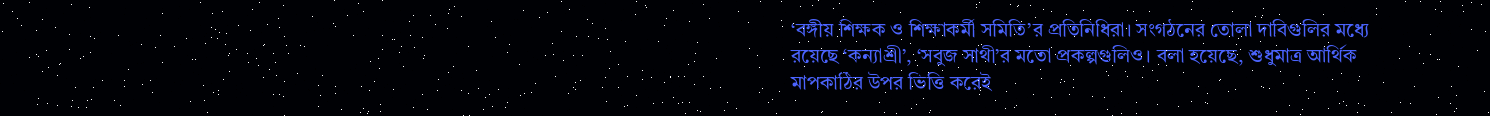‘বঙ্গীয় শিক্ষক ও শিক্ষাকর্মী সমিতি’র প্রতিনিধিরা। সংগঠনের তোলা দাবিগুলির মধ্যে রয়েছে ‘কন্যাশ্রী’, ‘সবুজ সাথী’র মতো প্রকল্পগুলিও। বলা হয়েছে, শুধুমাত্র আর্থিক মাপকাঠির উপর ভিত্তি করেই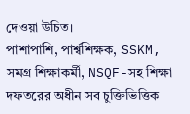দেওয়া উচিত।
পাশাপাশি, পার্শ্বশিক্ষক, SSKM, সমগ্র শিক্ষাকর্মী, NSQF-সহ শিক্ষা দফতরের অধীন সব চুক্তিভিত্তিক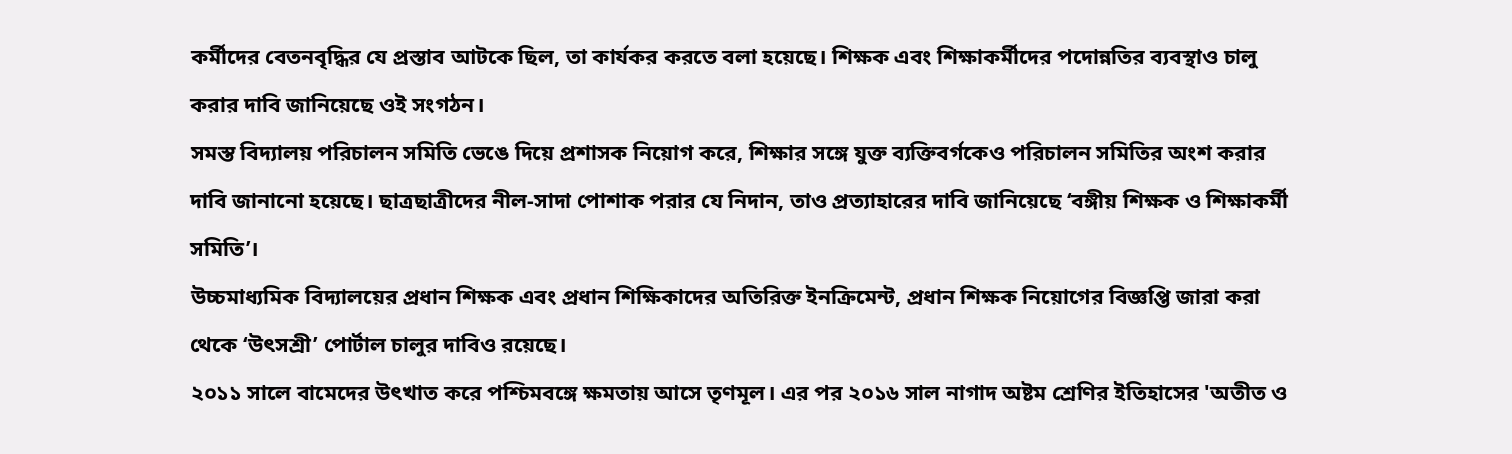কর্মীদের বেতনবৃদ্ধির যে প্রস্তাব আটকে ছিল, তা কার্যকর করতে বলা হয়েছে। শিক্ষক এবং শিক্ষাকর্মীদের পদোন্নতির ব্যবস্থাও চালু করার দাবি জানিয়েছে ওই সংগঠন।
সমস্ত বিদ্যালয় পরিচালন সমিতি ভেঙে দিয়ে প্রশাসক নিয়োগ করে, শিক্ষার সঙ্গে যুক্ত ব্যক্তিবর্গকেও পরিচালন সমিতির অংশ করার দাবি জানানো হয়েছে। ছাত্রছাত্রীদের নীল-সাদা পোশাক পরার যে নিদান, তাও প্রত্যাহারের দাবি জানিয়েছে ‘বঙ্গীয় শিক্ষক ও শিক্ষাকর্মী সমিতি’।
উচ্চমাধ্যমিক বিদ্যালয়ের প্রধান শিক্ষক এবং প্রধান শিক্ষিকাদের অতিরিক্ত ইনক্রিমেন্ট, প্রধান শিক্ষক নিয়োগের বিজ্ঞপ্তি জারা করা থেকে ‘উৎসশ্রী’ পোর্টাল চালুর দাবিও রয়েছে।
২০১১ সালে বামেদের উৎখাত করে পশ্চিমবঙ্গে ক্ষমতায় আসে তৃণমূল। এর পর ২০১৬ সাল নাগাদ অষ্টম শ্রেণির ইতিহাসের 'অতীত ও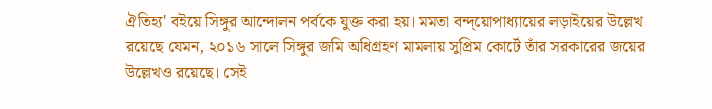ঐতিহ্য' বইয়ে সিঙ্গুর আন্দোলন পর্বকে যুক্ত করা হয়। মমতা বন্দ্য়োপাধ্যায়ের লড়াইয়ের উল্লেখ রয়েছে যেমন, ২০১৬ সালে সিঙ্গুর জমি অধিগ্রহণ মামলায় সুপ্রিম কোর্টে তাঁর সরকারের জয়ের উল্লেখও রয়েছে। সেই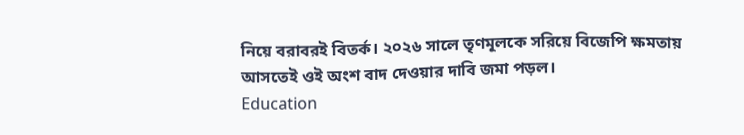নিয়ে বরাবরই বিতর্ক। ২০২৬ সালে তৃণমূলকে সরিয়ে বিজেপি ক্ষমতায় আসতেই ওই অংশ বাদ দেওয়ার দাবি জমা পড়ল।
Education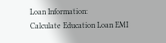Loan Information:
Calculate Education Loan EMI